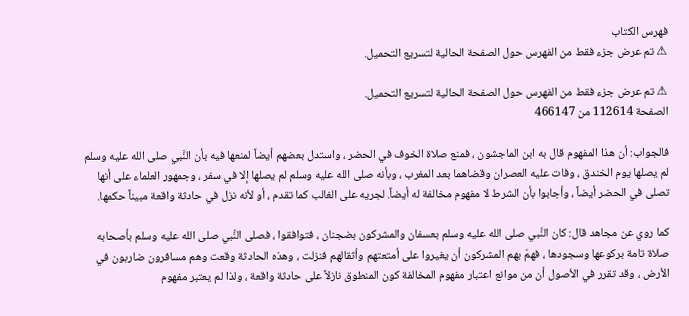فهرس الكتاب
⚠ تم عرض جزء فقط من الفهرس حول الصفحة الحالية لتسريع التحميل.

⚠ تم عرض جزء فقط من الفهرس حول الصفحة الحالية لتسريع التحميل.
الصفحة 112614 من 466147

فالجواب: أن هذا المفهوم قال به ابن الماجشون ، فمنع صلاة الخوف في الحضر ، واستدل بعضهم أيضاً لمنعها فيه بأن النَّبي صلى الله عليه وسلم لم يصلها يوم الخندق ، وفات عليه العصران وقضاهما بعد المغرب ، وبأنه صلى الله عليه وسلم لم يصلها إلا في سفر ، وجمهور العلماء على أنها تصلى في الحضر أيضاً ، وأجابوا بأن الشرط لا مفهوم مخالفة له أيضاً. لجريه على الغالب كما تقدم ، أو لأنه نزل في حادثة واقعة مبيناً حكمها.

كما روي عن مجاهد قال: كان النَّبي صلى الله عليه وسلم بعسفان والمشركون بضجنان ، فتوافقوا ، فصلى النَّبي صلى الله عليه وسلم بأصحابه صلاة تامة بركوعها وسجودها ، فهمّ بهم المشركون أن يغيروا على أمتعتهم وأثقالهم فنزلت ، وهذه الحادثة وقعت وهم مسافرون ضاربون في الأرض ، وقد تقرر في الأصول أن من موانع اعتبار مفهوم المخالفة كون المنطوق نازلاً على حادثة واقعة ، ولذا لم يعتبر مفهوم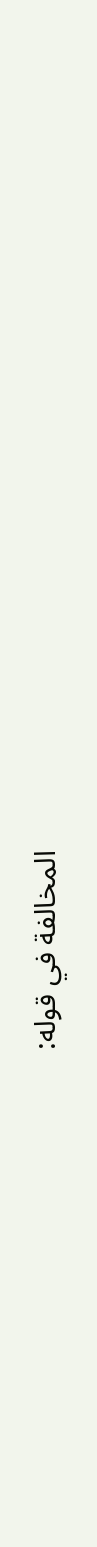المخالفة في قوله: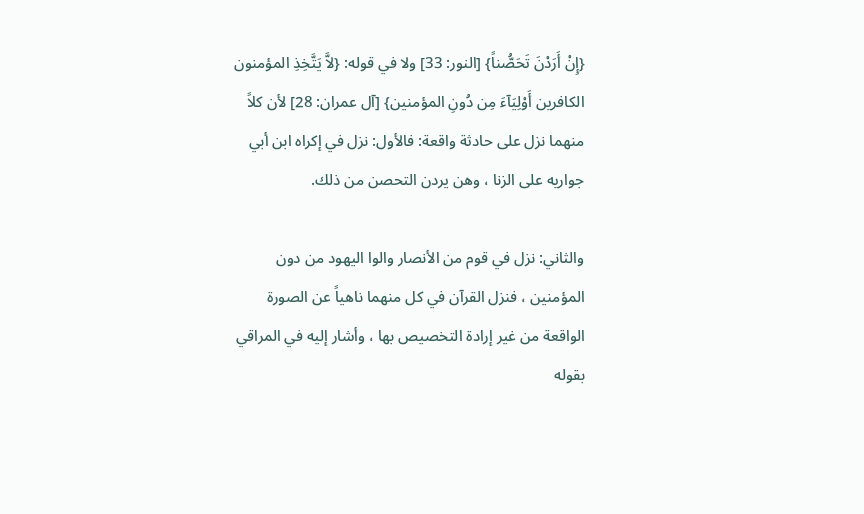{إِنْ أَرَدْنَ تَحَصُّناً} [النور: 33] ولا في قوله: {لاَّ يَتَّخِذِ المؤمنون الكافرين أَوْلِيَآءَ مِن دُونِ المؤمنين} [آل عمران: 28] لأن كلاً منهما نزل على حادثة واقعة: فالأول: نزل في إكراه ابن أبي جواريه على الزنا ، وهن يردن التحصن من ذلك.

والثاني: نزل في قوم من الأنصار والوا اليهود من دون المؤمنين ، فنزل القرآن في كل منهما ناهياً عن الصورة الواقعة من غير إرادة التخصيص بها ، وأشار إليه في المراقي بقوله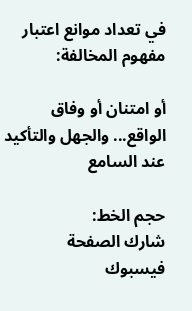في تعداد موانع اعتبار مفهوم المخالفة:

أو امتنان أو وفاق الواقع... والجهل والتأكيد عند السامع

حجم الخط:
شارك الصفحة
فيسبوك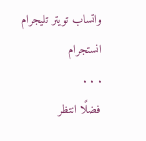واتساب تويتر تليجرام انستجرام
. . .
فضلًا انتظر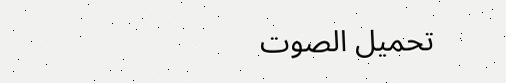تحميل الصوت